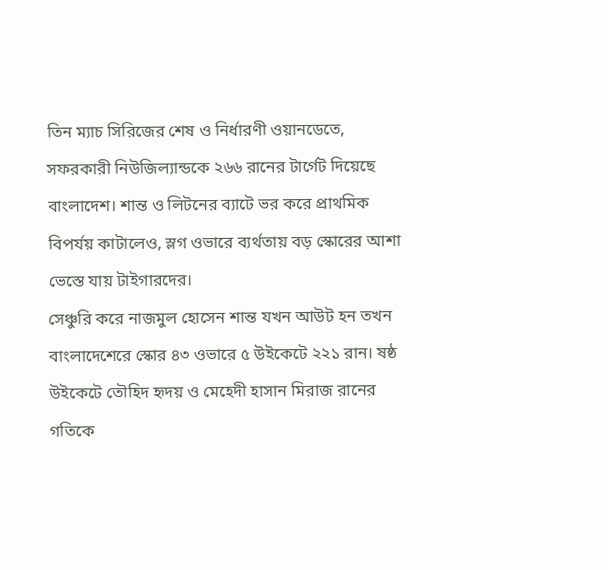তিন ম্যাচ সিরিজের শেষ ও নির্ধারণী ওয়ানডেতে, সফরকারী নিউজিল্যান্ডকে ২৬৬ রানের টার্গেট দিয়েছে বাংলাদেশ। শান্ত ও লিটনের ব্যাটে ভর করে প্রাথমিক বিপর্যয় কাটালেও, স্লগ ওভারে ব্যর্থতায় বড় স্কোরের আশা ভেস্তে যায় টাইগারদের।
সেঞ্চুরি করে নাজমুল হোসেন শান্ত যখন আউট হন তখন বাংলাদেশেরে স্কোর ৪৩ ওভারে ৫ উইকেটে ২২১ রান। ষষ্ঠ উইকেটে তৌহিদ হৃদয় ও মেহেদী হাসান মিরাজ রানের গতিকে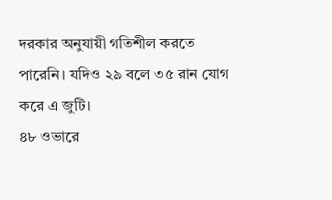দরকার অনুযায়ী গতিশীল করতে পারেনি। যদিও ২৯ বলে ৩৫ রান যোগ করে এ জুটি।
৪৮ ওভারে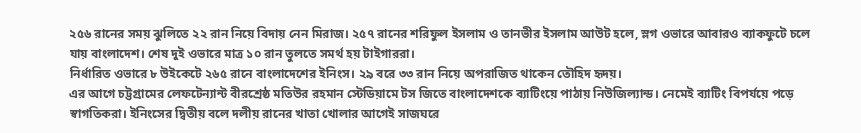২৫৬ রানের সময় ঝুলিতে ২২ রান নিয়ে বিদায় নেন মিরাজ। ২৫৭ রানের শরিফুল ইসলাম ও তানভীর ইসলাম আউট হলে, স্লগ ওভারে আবারও ব্যাকফুটে চলে যায় বাংলাদেশ। শেষ দুই ওভারে মাত্র ১০ রান তুলতে সমর্থ হয় টাইগাররা।
নির্ধারিত ওভারে ৮ উইকেটে ২৬৫ রানে বাংলাদেশের ইনিংস। ২৯ বরে ৩৩ রান নিয়ে অপরাজিত থাকেন তৌহিদ হৃদয়।
এর আগে চট্টগ্রামের লেফটেন্যান্ট বীরশ্রেষ্ঠ মতিউর রহমান স্টেডিয়ামে টস জিতে বাংলাদেশকে ব্যাটিংয়ে পাঠায় নিউজিল্যান্ড। নেমেই ব্যাটিং বিপর্যয়ে পড়ে স্বাগতিকরা। ইনিংসের দ্বিতীয় বলে দলীয় রানের খাতা খোলার আগেই সাজঘরে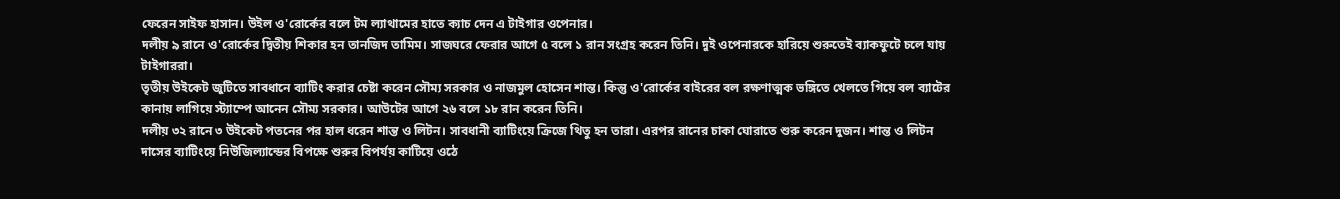ফেরেন সাইফ হাসান। উইল ও'রোর্কের বলে টম ল্যাথামের হাতে ক্যাচ দেন এ টাইগার ওপেনার।
দলীয় ৯ রানে ও'রোর্কের দ্বিতীয় শিকার হন তানজিদ তামিম। সাজঘরে ফেরার আগে ৫ বলে ১ রান সংগ্রহ করেন তিনি। দুই ওপেনারকে হারিয়ে শুরুতেই ব্যাকফুটে চলে যায় টাইগাররা।
তৃতীয় উইকেট জুটিতে সাবধানে ব্যাটিং করার চেষ্টা করেন সৌম্য সরকার ও নাজমুল হোসেন শান্ত। কিন্তু ও'রোর্কের বাইরের বল রক্ষণাত্মক ভঙ্গিতে খেলতে গিয়ে বল ব্যাটের কানায় লাগিয়ে স্ট্যাম্পে আনেন সৌম্য সরকার। আউটের আগে ২৬ বলে ১৮ রান করেন তিনি।
দলীয় ৩২ রানে ৩ উইকেট পতনের পর হাল ধরেন শান্ত ও লিটন। সাবধানী ব্যাটিংয়ে ক্রিজে থিতু হন তারা। এরপর রানের চাকা ঘোরাতে শুরু করেন দুজন। শান্ত ও লিটন দাসের ব্যাটিংয়ে নিউজিল্যান্ডের বিপক্ষে শুরুর বিপর্যয় কাটিয়ে ওঠে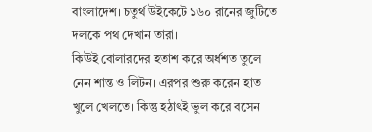বাংলাদেশ। চতুর্থ উইকেটে ১৬০ রানের জুটিতে দলকে পথ দেখান তারা।
কিউই বোলারদের হতাশ করে অর্ধশত তুলে নেন শান্ত ও লিটন। এরপর শুরু করেন হাত খুলে খেলতে। কিন্তু হঠাৎই ভুল করে বসেন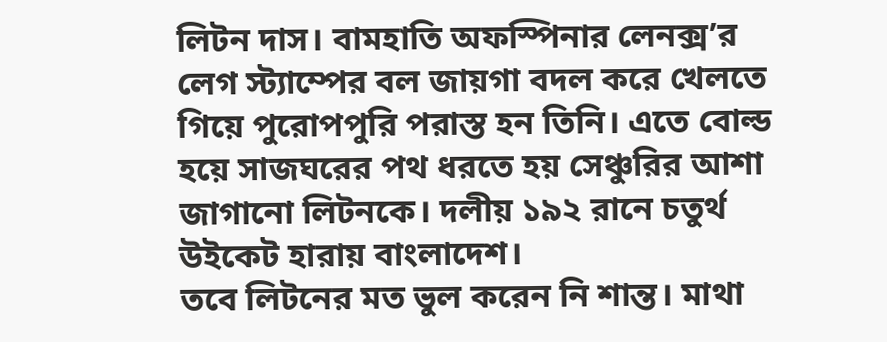লিটন দাস। বামহাতি অফস্পিনার লেনক্স’র লেগ স্ট্যাম্পের বল জায়গা বদল করে খেলতে গিয়ে পুরোপপুরি পরাস্ত হন তিনি। এতে বোল্ড হয়ে সাজঘরের পথ ধরতে হয় সেঞ্চুরির আশা জাগানো লিটনকে। দলীয় ১৯২ রানে চতুর্থ উইকেট হারায় বাংলাদেশ।
তবে লিটনের মত ভুল করেন নি শান্ত। মাথা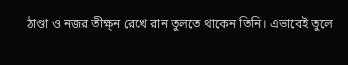ঠাণ্ডা ও নজর তীক্ষ্ন রেখে রান তুলতে থাকেন তিনি। এভাবেই তুলে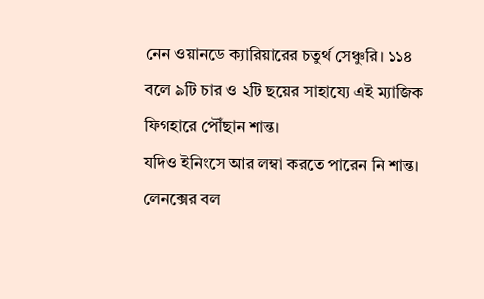নেন ওয়ানডে ক্যারিয়ারের চতুর্থ সেঞ্চুরি। ১১৪ বলে ৯টি চার ও ২টি ছয়ের সাহায্যে এই ম্যাজিক ফিগহারে পৌঁছান শান্ত।
যদিও ইনিংসে আর লম্বা করতে পারেন নি শান্ত। লেনক্সের বল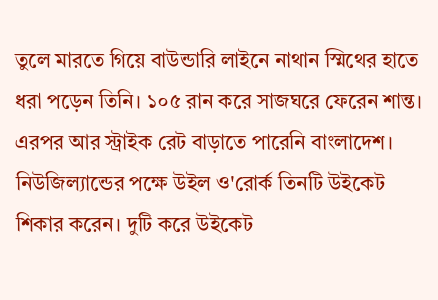তুলে মারতে গিয়ে বাউন্ডারি লাইনে নাথান স্মিথের হাতে ধরা পড়েন তিনি। ১০৫ রান করে সাজঘরে ফেরেন শান্ত। এরপর আর স্ট্রাইক রেট বাড়াতে পারেনি বাংলাদেশ।
নিউজিল্যান্ডের পক্ষে উইল ও'রোর্ক তিনটি উইকেট শিকার করেন। দুটি করে উইকেট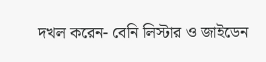দখল করেন- বেনি লিস্টার ও জাইডেন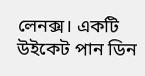লেনক্স। একটি উইকেট পান ডিন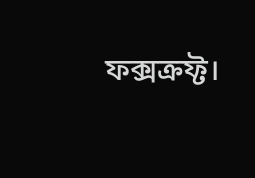ফক্সক্রফ্ট।